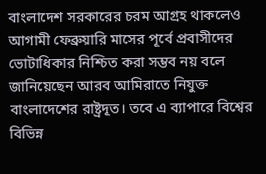বাংলাদেশ সরকারের চরম আগ্রহ থাকলেও আগামী ফেব্রুয়ারি মাসের পূর্বে প্রবাসীদের ভোটাধিকার নিশ্চিত করা সম্ভব নয় বলে জানিয়েছেন আরব আমিরাতে নিযুক্ত বাংলাদেশের রাষ্ট্রদূত। তবে এ ব্যাপারে বিশ্বের বিভিন্ন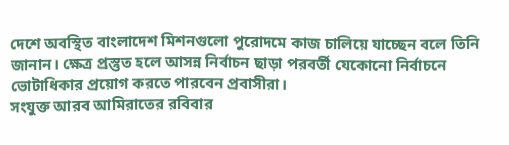দেশে অবস্থিত বাংলাদেশ মিশনগুলো পুরোদমে কাজ চালিয়ে যাচ্ছেন বলে তিনি জানান। ক্ষেত্র প্রস্তুত হলে আসন্ন নির্বাচন ছাড়া পরবর্তী যেকোনো নির্বাচনে ভোটাধিকার প্রয়োগ করতে পারবেন প্রবাসীরা।
সংযুক্ত আরব আমিরাতের রবিবার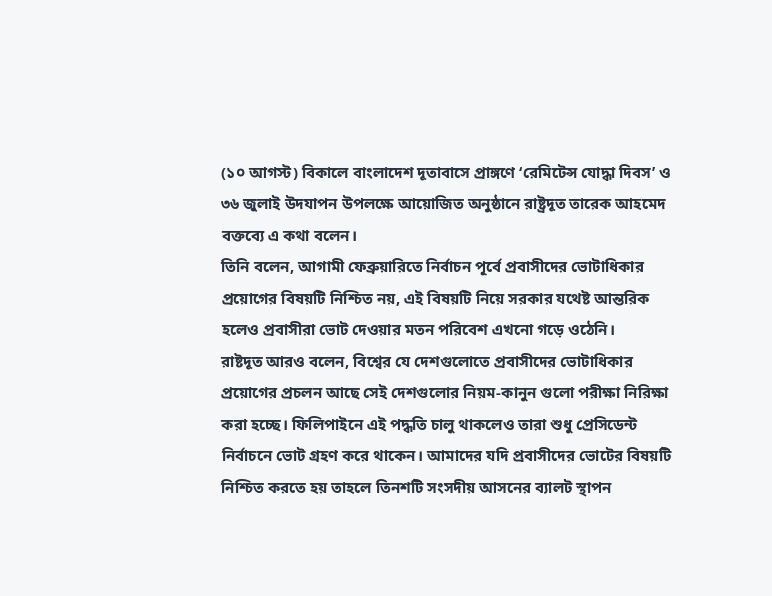(১০ আগস্ট) বিকালে বাংলাদেশ দূতাবাসে প্রাঙ্গণে ‘রেমিটেন্স যোদ্ধা দিবস’ ও ৩৬ জুলাই উদযাপন উপলক্ষে আয়োজিত অনুষ্ঠানে রাষ্ট্রদূত তারেক আহমেদ বক্তব্যে এ কথা বলেন।
তিনি বলেন, আগামী ফেব্রুয়ারিতে নির্বাচন পূর্বে প্রবাসীদের ভোটাধিকার প্রয়োগের বিষয়টি নিশ্চিত নয়, এই বিষয়টি নিয়ে সরকার যথেষ্ট আন্তরিক হলেও প্রবাসীরা ভোট দেওয়ার মতন পরিবেশ এখনো গড়ে ওঠেনি।
রাষ্টদূত আরও বলেন, বিশ্বের যে দেশগুলোতে প্রবাসীদের ভোটাধিকার প্রয়োগের প্রচলন আছে সেই দেশগুলোর নিয়ম-কানুন গুলো পরীক্ষা নিরিক্ষা করা হচ্ছে। ফিলিপাইনে এই পদ্ধতি চালু থাকলেও তারা শুধু প্রেসিডেন্ট নির্বাচনে ভোট গ্রহণ করে থাকেন। আমাদের যদি প্রবাসীদের ভোটের বিষয়টি নিশ্চিত করতে হয় তাহলে তিনশটি সংসদীয় আসনের ব্যালট স্থাপন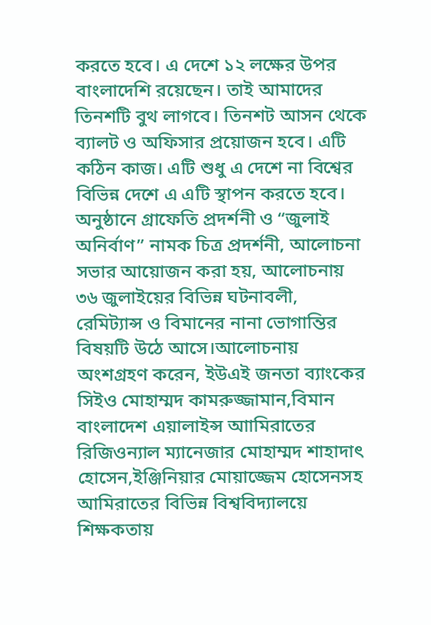করতে হবে। এ দেশে ১২ লক্ষের উপর বাংলাদেশি রয়েছেন। তাই আমাদের তিনশটি বুথ লাগবে। তিনশট আসন থেকে ব্যালট ও অফিসার প্রয়োজন হবে। এটি কঠিন কাজ। এটি শুধু এ দেশে না বিশ্বের বিভিন্ন দেশে এ এটি স্থাপন করতে হবে।
অনুষ্ঠানে গ্রাফেতি প্রদর্শনী ও “জুলাই অনির্বাণ” নামক চিত্র প্রদর্শনী, আলোচনা সভার আয়োজন করা হয়, আলোচনায় ৩৬ জুলাইয়ের বিভিন্ন ঘটনাবলী, রেমিট্যান্স ও বিমানের নানা ভোগান্তির বিষয়টি উঠে আসে।আলোচনায় অংশগ্রহণ করেন, ইউএই জনতা ব্যাংকের সিইও মোহাম্মদ কামরুজ্জামান,বিমান বাংলাদেশ এয়ালাইন্স আামিরাতের রিজিওন্যাল ম্যানেজার মোহাম্মদ শাহাদাৎ হোসেন,ইঞ্জিনিয়ার মোয়াজ্জেম হোসেনসহ আমিরাতের বিভিন্ন বিশ্ববিদ্যালয়ে শিক্ষকতায়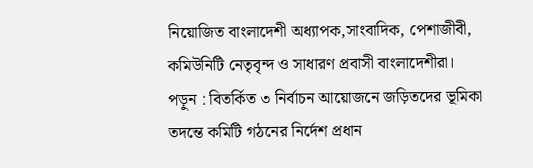নিয়োজিত বাংলাদেশী অধ্যাপক,সাংবাদিক, পেশাজীবী, কমিউনিটি নেতৃবৃন্দ ও সাধারণ প্রবাসী বাংলাদেশীরা।
পড়ুন : বিতর্কিত ৩ নির্বাচন আয়োজনে জড়িতদের ভূমিকা তদন্তে কমিটি গঠনের নির্দেশ প্রধান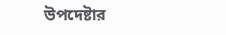উপদেষ্টার